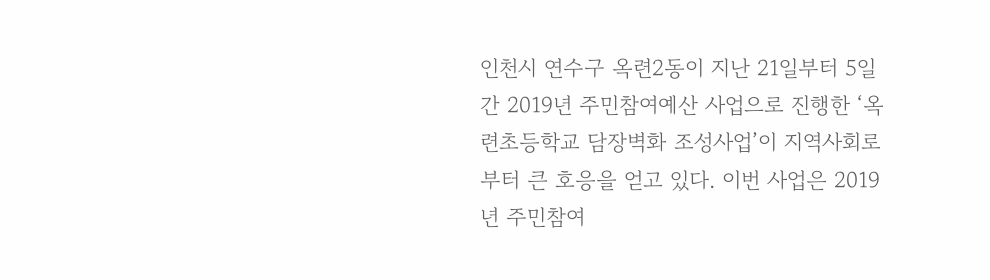인천시 연수구 옥련2동이 지난 21일부터 5일 간 2019년 주민참여예산 사업으로 진행한 ‘옥련초등학교 담장벽화 조성사업’이 지역사회로부터 큰 호응을 얻고 있다. 이번 사업은 2019년 주민참여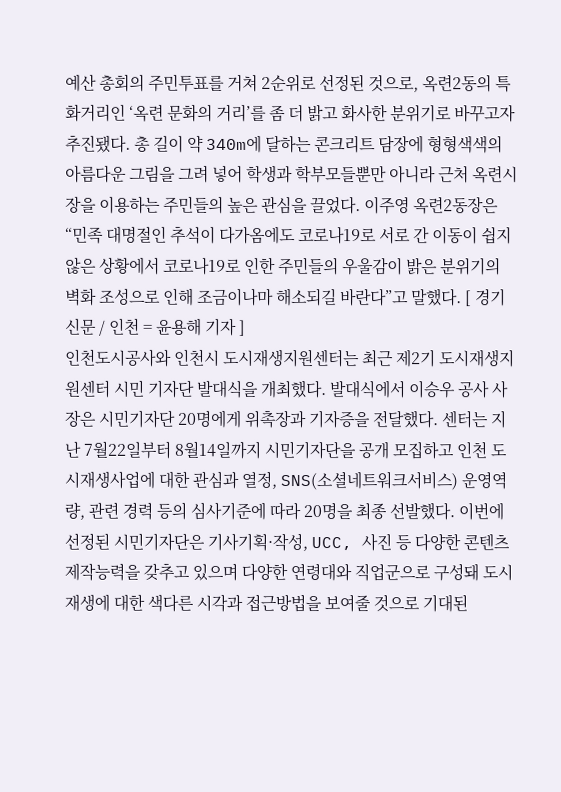예산 총회의 주민투표를 거쳐 2순위로 선정된 것으로, 옥련2동의 특화거리인 ‘옥련 문화의 거리’를 좀 더 밝고 화사한 분위기로 바꾸고자 추진됐다. 총 길이 약 340m에 달하는 콘크리트 담장에 형형색색의 아름다운 그림을 그려 넣어 학생과 학부모들뿐만 아니라 근처 옥련시장을 이용하는 주민들의 높은 관심을 끌었다. 이주영 옥련2동장은 “민족 대명절인 추석이 다가옴에도 코로나19로 서로 간 이동이 쉽지 않은 상황에서 코로나19로 인한 주민들의 우울감이 밝은 분위기의 벽화 조성으로 인해 조금이나마 해소되길 바란다”고 말했다. [ 경기신문 / 인천 = 윤용해 기자 ]
인천도시공사와 인천시 도시재생지원센터는 최근 제2기 도시재생지원센터 시민 기자단 발대식을 개최했다. 발대식에서 이승우 공사 사장은 시민기자단 20명에게 위촉장과 기자증을 전달했다. 센터는 지난 7월22일부터 8월14일까지 시민기자단을 공개 모집하고 인천 도시재생사업에 대한 관심과 열정, SNS(소셜네트워크서비스) 운영역량, 관련 경력 등의 심사기준에 따라 20명을 최종 선발했다. 이번에 선정된 시민기자단은 기사기획·작성, UCC, 사진 등 다양한 콘텐츠 제작능력을 갖추고 있으며 다양한 연령대와 직업군으로 구성돼 도시재생에 대한 색다른 시각과 접근방법을 보여줄 것으로 기대된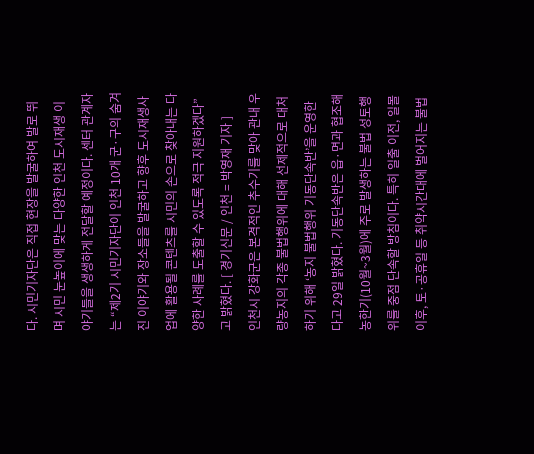다. 시민기자단은 직접 현장을 발굴하여 발로 뛰며 시민 눈높이에 맞는 다양한 인천 도시재생 이야기들을 생생하게 전달할 예정이다. 센터 관계자는 “제2기 시민기자단이 인천 10개 군·구의 숨겨진 이야기와 장소들을 발굴하고 향후 도시재생사업에 활용될 콘텐츠를 시민의 손으로 찾아내는 다양한 사례를 도출할 수 있도록 적극 지원하겠다”고 밝혔다. [ 경기신문 / 인천 = 박영재 기자 ]
인천시 강화군은 본격적인 추수기를 맞아 관내 우량농지의 각종 불법행위에 대해 선제적으로 대처하기 위해 ‘농지 불법행위 기동단속반’을 운영한다고 29일 밝혔다. 기동단속반은 읍·면과 협조해 농한기(10월~3월)에 주로 발생하는 불법 성토행위를 중점 단속할 방침이다. 특히 일출 이전, 일몰 이후, 토·공휴일 등 취약시간대에 벌어지는 불법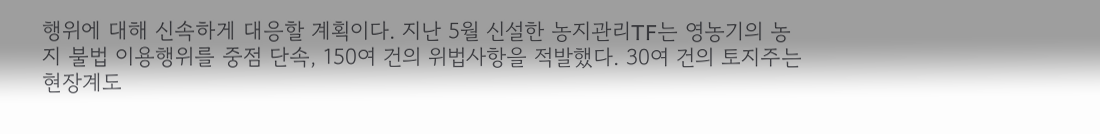행위에 대해 신속하게 대응할 계획이다. 지난 5월 신설한 농지관리TF는 영농기의 농지 불법 이용행위를 중점 단속, 150여 건의 위법사항을 적발했다. 30여 건의 토지주는 현장계도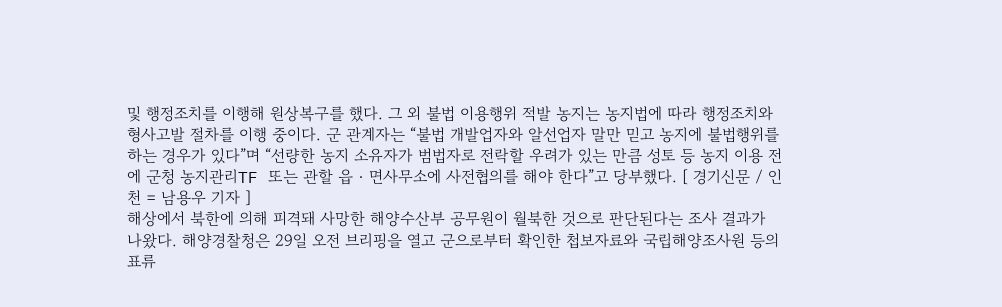및 행정조치를 이행해 원상복구를 했다. 그 외 불법 이용행위 적발 농지는 농지법에 따라 행정조치와 형사고발 절차를 이행 중이다. 군 관계자는 “불법 개발업자와 알선업자 말만 믿고 농지에 불법행위를 하는 경우가 있다”며 “선량한 농지 소유자가 범법자로 전락할 우려가 있는 만큼 성토 등 농지 이용 전에 군청 농지관리TF 또는 관할 읍‧면사무소에 사전협의를 해야 한다”고 당부했다. [ 경기신문 / 인천 = 남용우 기자 ]
해상에서 북한에 의해 피격돼 사망한 해양수산부 공무원이 월북한 것으로 판단된다는 조사 결과가 나왔다. 해양경찰청은 29일 오전 브리핑을 열고 군으로부터 확인한 첩보자료와 국립해양조사원 등의 표류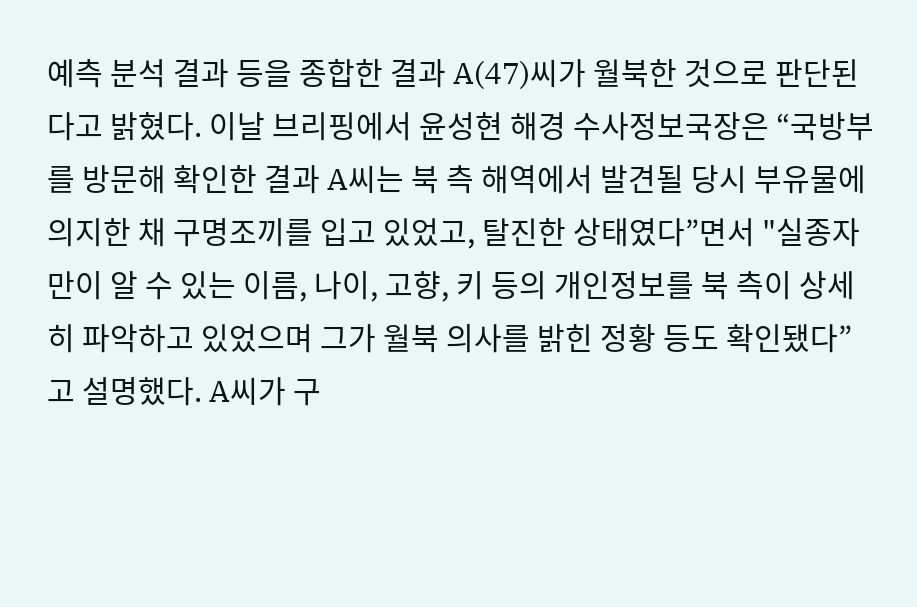예측 분석 결과 등을 종합한 결과 A(47)씨가 월북한 것으로 판단된다고 밝혔다. 이날 브리핑에서 윤성현 해경 수사정보국장은 “국방부를 방문해 확인한 결과 A씨는 북 측 해역에서 발견될 당시 부유물에 의지한 채 구명조끼를 입고 있었고, 탈진한 상태였다”면서 "실종자만이 알 수 있는 이름, 나이, 고향, 키 등의 개인정보를 북 측이 상세히 파악하고 있었으며 그가 월북 의사를 밝힌 정황 등도 확인됐다”고 설명했다. A씨가 구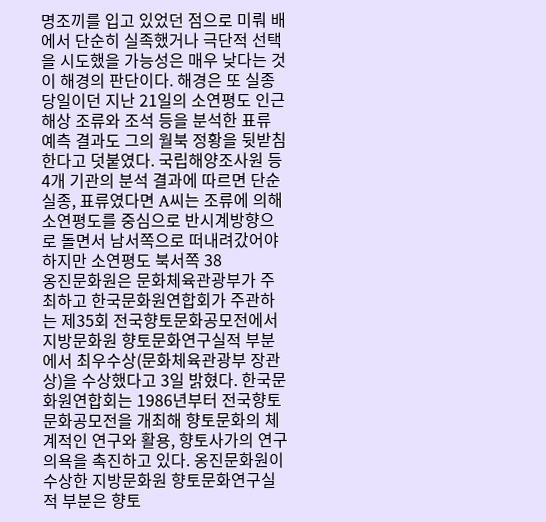명조끼를 입고 있었던 점으로 미뤄 배에서 단순히 실족했거나 극단적 선택을 시도했을 가능성은 매우 낮다는 것이 해경의 판단이다. 해경은 또 실종 당일이던 지난 21일의 소연평도 인근 해상 조류와 조석 등을 분석한 표류 예측 결과도 그의 월북 정황을 뒷받침한다고 덧붙였다. 국립해양조사원 등 4개 기관의 분석 결과에 따르면 단순 실종, 표류였다면 A씨는 조류에 의해 소연평도를 중심으로 반시계방향으로 돌면서 남서쪽으로 떠내려갔어야 하지만 소연평도 북서쪽 38
옹진문화원은 문화체육관광부가 주최하고 한국문화원연합회가 주관하는 제35회 전국향토문화공모전에서 지방문화원 향토문화연구실적 부분에서 최우수상(문화체육관광부 장관상)을 수상했다고 3일 밝혔다. 한국문화원연합회는 1986년부터 전국향토문화공모전을 개최해 향토문화의 체계적인 연구와 활용, 향토사가의 연구의욕을 촉진하고 있다. 옹진문화원이 수상한 지방문화원 향토문화연구실적 부분은 향토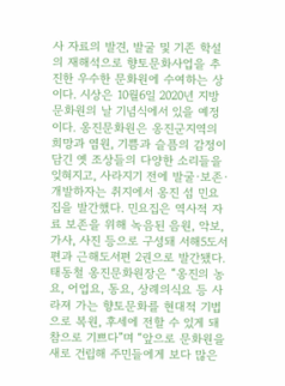사 자료의 발견, 발굴 및 기존 학설의 재해석으로 향토문화사업을 추진한 우수한 문화원에 수여하는 상이다. 시상은 10월6일 2020년 지방문화원의 날 기념식에서 있을 예정이다. 옹진문화원은 옹진군지역의 희망과 염원, 기쁨과 슬픔의 감정이 담긴 옛 조상들의 다양한 소리들을 잊혀지고, 사라지기 전에 발굴·보존·개발하자는 취지에서 옹진 섬 민요집을 발간했다. 민요집은 역사적 자료 보존을 위해 녹음된 음원, 악보, 가사, 사진 등으로 구성돼 서해5도서편과 근해도서편 2권으로 발간됐다. 태동철 옹진문화원장은 “옹진의 농요, 어업요, 동요, 상례의식요 등 사라져 가는 향토문화를 현대적 기법으로 복원, 후세에 전할 수 있게 돼 참으로 기쁘다”며 “앞으로 문화원을 새로 건립해 주민들에게 보다 많은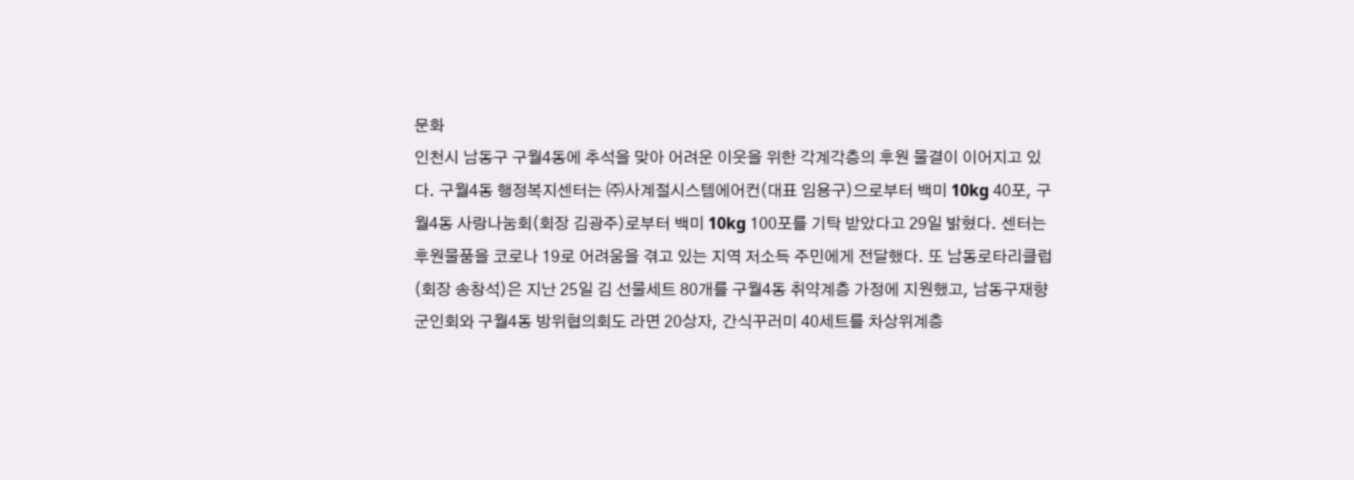문화
인천시 남동구 구월4동에 추석을 맞아 어려운 이웃을 위한 각계각층의 후원 물결이 이어지고 있다. 구월4동 행정복지센터는 ㈜사계절시스템에어컨(대표 임용구)으로부터 백미 10kg 40포, 구월4동 사랑나눔회(회장 김광주)로부터 백미 10kg 100포를 기탁 받았다고 29일 밝혔다. 센터는 후원물품을 코로나 19로 어려움을 겪고 있는 지역 저소득 주민에게 전달했다. 또 남동로타리클럽(회장 송창석)은 지난 25일 김 선물세트 80개를 구월4동 취약계층 가정에 지원했고, 남동구재향군인회와 구월4동 방위협의회도 라면 20상자, 간식꾸러미 40세트를 차상위계층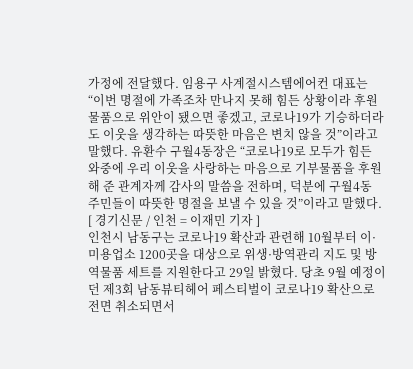가정에 전달했다. 임용구 사계절시스템에어컨 대표는 “이번 명절에 가족조차 만나지 못해 힘든 상황이라 후원물품으로 위안이 됐으면 좋겠고, 코로나19가 기승하더라도 이웃을 생각하는 따뜻한 마음은 변치 않을 것”이라고 말했다. 유환수 구월4동장은 “코로나19로 모두가 힘든 와중에 우리 이웃을 사랑하는 마음으로 기부물품을 후원해 준 관계자께 감사의 말씀을 전하며, 덕분에 구월4동 주민들이 따뜻한 명절을 보낼 수 있을 것”이라고 말했다. [ 경기신문 / 인천 = 이재민 기자 ]
인천시 남동구는 코로나19 확산과 관련해 10월부터 이·미용업소 1200곳을 대상으로 위생·방역관리 지도 및 방역물품 세트를 지원한다고 29일 밝혔다. 당초 9월 예정이던 제3회 남동뷰티헤어 페스티벌이 코로나19 확산으로 전면 취소되면서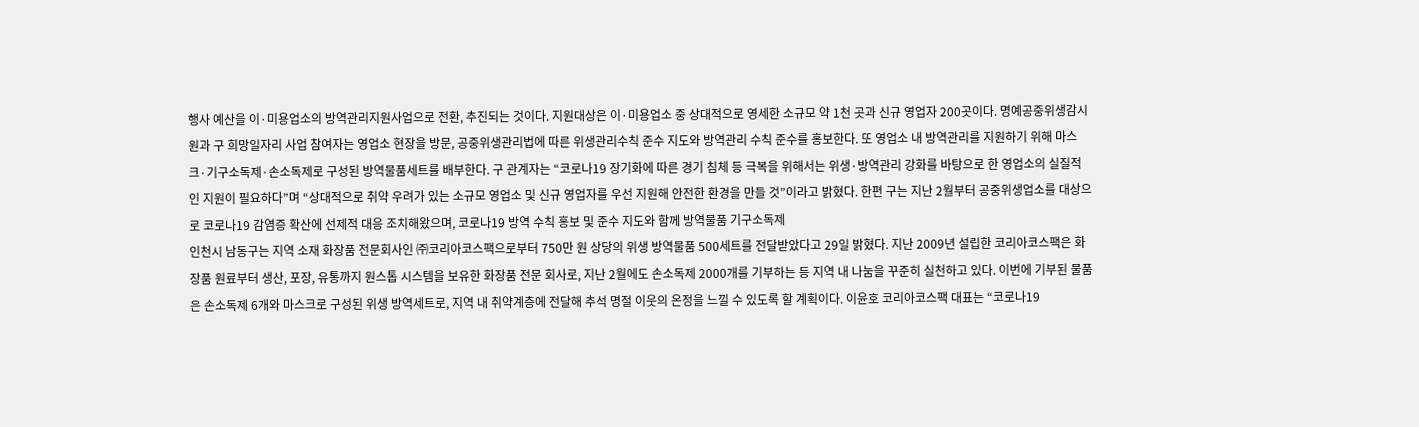행사 예산을 이·미용업소의 방역관리지원사업으로 전환, 추진되는 것이다. 지원대상은 이·미용업소 중 상대적으로 영세한 소규모 약 1천 곳과 신규 영업자 200곳이다. 명예공중위생감시원과 구 희망일자리 사업 참여자는 영업소 현장을 방문, 공중위생관리법에 따른 위생관리수칙 준수 지도와 방역관리 수칙 준수를 홍보한다. 또 영업소 내 방역관리를 지원하기 위해 마스크·기구소독제·손소독제로 구성된 방역물품세트를 배부한다. 구 관계자는 “코로나19 장기화에 따른 경기 침체 등 극복을 위해서는 위생·방역관리 강화를 바탕으로 한 영업소의 실질적인 지원이 필요하다”며 “상대적으로 취약 우려가 있는 소규모 영업소 및 신규 영업자를 우선 지원해 안전한 환경을 만들 것”이라고 밝혔다. 한편 구는 지난 2월부터 공중위생업소를 대상으로 코로나19 감염증 확산에 선제적 대응 조치해왔으며, 코로나19 방역 수칙 홍보 및 준수 지도와 함께 방역물품 기구소독제
인천시 남동구는 지역 소재 화장품 전문회사인 ㈜코리아코스팩으로부터 750만 원 상당의 위생 방역물품 500세트를 전달받았다고 29일 밝혔다. 지난 2009년 설립한 코리아코스팩은 화장품 원료부터 생산, 포장, 유통까지 원스톱 시스템을 보유한 화장품 전문 회사로, 지난 2월에도 손소독제 2000개를 기부하는 등 지역 내 나눔을 꾸준히 실천하고 있다. 이번에 기부된 물품은 손소독제 6개와 마스크로 구성된 위생 방역세트로, 지역 내 취약계층에 전달해 추석 명절 이웃의 온정을 느낄 수 있도록 할 계획이다. 이윤호 코리아코스팩 대표는 “코로나19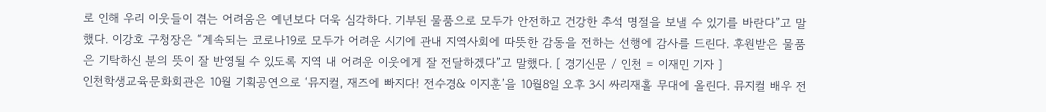로 인해 우리 이웃들이 겪는 어려움은 예년보다 더욱 심각하다. 기부된 물품으로 모두가 안전하고 건강한 추석 명절을 보낼 수 있기를 바란다”고 말했다. 이강호 구청장은 “계속되는 코로나19로 모두가 어려운 시기에 관내 지역사회에 따뜻한 감동을 전하는 선행에 감사를 드린다. 후원받은 물품은 기탁하신 분의 뜻이 잘 반영될 수 있도록 지역 내 어려운 이웃에게 잘 전달하겠다”고 말했다. [ 경기신문 / 인천 = 이재민 기자 ]
인천학생교육문화회관은 10월 기획공연으로 ‘뮤지컬, 재즈에 빠지다! 전수경& 이지훈’을 10월8일 오후 3시 싸리재홀 무대에 올린다. 뮤지컬 배우 전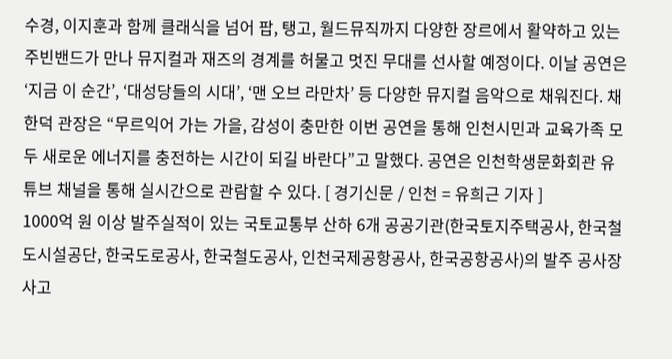수경, 이지훈과 함께 클래식을 넘어 팝, 탱고, 월드뮤직까지 다양한 장르에서 활약하고 있는 주빈밴드가 만나 뮤지컬과 재즈의 경계를 허물고 멋진 무대를 선사할 예정이다. 이날 공연은 ‘지금 이 순간’, ‘대성당들의 시대’, ‘맨 오브 라만차’ 등 다양한 뮤지컬 음악으로 채워진다. 채한덕 관장은 “무르익어 가는 가을, 감성이 충만한 이번 공연을 통해 인천시민과 교육가족 모두 새로운 에너지를 충전하는 시간이 되길 바란다”고 말했다. 공연은 인천학생문화회관 유튜브 채널을 통해 실시간으로 관람할 수 있다. [ 경기신문 / 인천 = 유희근 기자 ]
1000억 원 이상 발주실적이 있는 국토교통부 산하 6개 공공기관(한국토지주택공사, 한국철도시설공단, 한국도로공사, 한국철도공사, 인천국제공항공사, 한국공항공사)의 발주 공사장 사고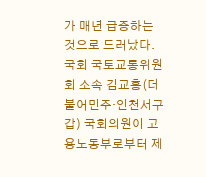가 매년 급증하는 것으로 드러났다. 국회 국토교통위원회 소속 김교흥(더불어민주·인천서구갑) 국회의원이 고용노동부로부터 제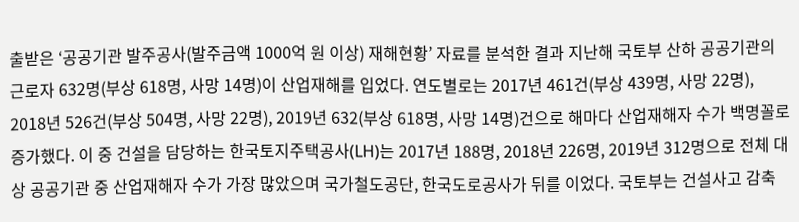출받은 ‘공공기관 발주공사(발주금액 1000억 원 이상) 재해현황’ 자료를 분석한 결과 지난해 국토부 산하 공공기관의 근로자 632명(부상 618명, 사망 14명)이 산업재해를 입었다. 연도별로는 2017년 461건(부상 439명, 사망 22명), 2018년 526건(부상 504명, 사망 22명), 2019년 632(부상 618명, 사망 14명)건으로 해마다 산업재해자 수가 백명꼴로 증가했다. 이 중 건설을 담당하는 한국토지주택공사(LH)는 2017년 188명, 2018년 226명, 2019년 312명으로 전체 대상 공공기관 중 산업재해자 수가 가장 많았으며 국가철도공단, 한국도로공사가 뒤를 이었다. 국토부는 건설사고 감축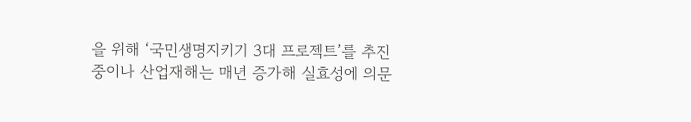을 위해 ‘국민생명지키기 3대 프로젝트’를 추진 중이나 산업재해는 매년 증가해 실효성에 의문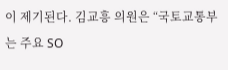이 제기된다. 김교흥 의원은 “국토교통부는 주요 SO